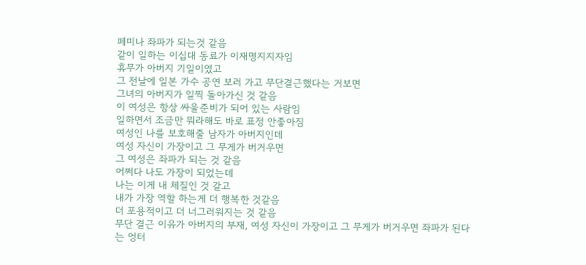페미나 좌파가 되는것 같음
같이 일하는 이십대 동료가 이재명지지자임
휴무가 아버지 기일이였고
그 전날에 일본 가수 공연 보러 가고 무단결근했다는 거보면
그녀의 아버지가 일찍 돌아가신 것 같음
이 여성은 항상 싸울준비가 되어 있는 사람임
일하면서 조금만 뭐라해도 바로 표정 안좋아짐
여성인 나를 보호해줄 남자가 아버지인데
여성 자신이 가장이고 그 무게가 버거우면
그 여성은 좌파가 되는 것 같음
어쩌다 나도 가장이 되었는데
나는 이게 내 체질인 것 같고
내가 가장 역할 하는게 더 행복한 것같음
더 포용적이고 더 너그러워지는 것 같음
무단 결근 이유가 아버지의 부재, 여성 자신이 가장이고 그 무게가 버거우면 좌파가 된다는 엉터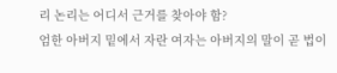리 논리는 어디서 근거를 찾아야 함?
엄한 아버지 밑에서 자란 여자는 아버지의 말이 곧 법이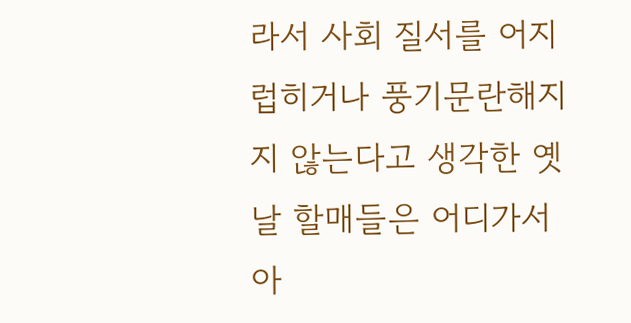라서 사회 질서를 어지럽히거나 풍기문란해지지 않는다고 생각한 옛날 할매들은 어디가서 아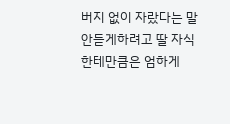버지 없이 자랐다는 말 안듣게하려고 딸 자식한테만큼은 엄하게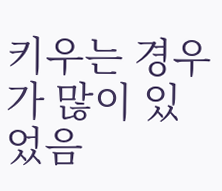키우는 경우가 많이 있었음